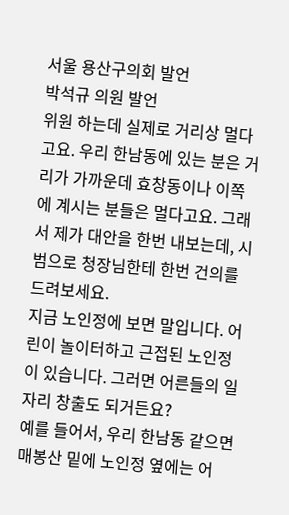서울 용산구의회 발언
박석규 의원 발언
위원 하는데 실제로 거리상 멀다고요. 우리 한남동에 있는 분은 거리가 가까운데 효창동이나 이쪽에 계시는 분들은 멀다고요. 그래서 제가 대안을 한번 내보는데, 시범으로 청장님한테 한번 건의를 드려보세요.
지금 노인정에 보면 말입니다. 어린이 놀이터하고 근접된 노인정이 있습니다. 그러면 어른들의 일자리 창출도 되거든요?
예를 들어서, 우리 한남동 같으면 매봉산 밑에 노인정 옆에는 어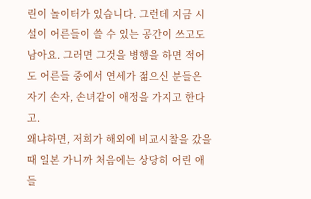린이 놀이터가 있습니다. 그런데 지금 시설이 어른들이 쓸 수 있는 공간이 쓰고도 남아요. 그러면 그것을 병행을 하면 적어도 어른들 중에서 연세가 젊으신 분들은 자기 손자, 손녀같이 애정을 가지고 한다고.
왜냐하면, 저희가 해외에 비교시찰을 갔을 때 일본 가니까 처음에는 상당히 어린 애들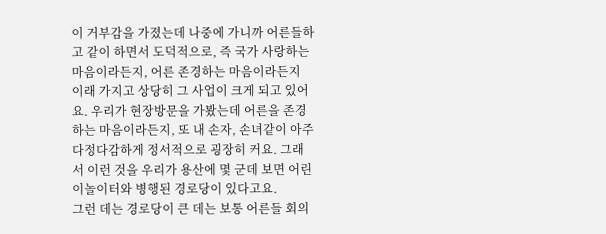이 거부감을 가졌는데 나중에 가니까 어른들하고 같이 하면서 도덕적으로, 즉 국가 사랑하는 마음이라든지, 어른 존경하는 마음이라든지 이래 가지고 상당히 그 사업이 크게 되고 있어요. 우리가 현장방문을 가봤는데 어른을 존경하는 마음이라든지, 또 내 손자, 손녀같이 아주 다정다감하게 정서적으로 굉장히 커요. 그래서 이런 것을 우리가 용산에 몇 군데 보면 어린이놀이터와 병행된 경로당이 있다고요.
그런 데는 경로당이 큰 데는 보통 어른들 회의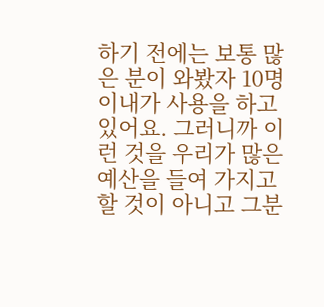하기 전에는 보통 많은 분이 와봤자 10명 이내가 사용을 하고 있어요. 그러니까 이런 것을 우리가 많은 예산을 들여 가지고 할 것이 아니고 그분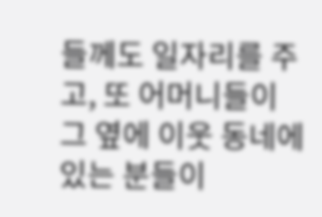들께도 일자리를 주고, 또 어머니들이 그 옆에 이웃 동네에 있는 분들이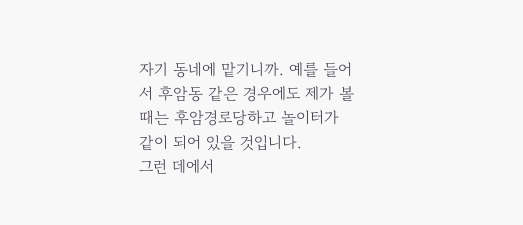자기 동네에 맡기니까. 예를 들어서 후암동 같은 경우에도 제가 볼 때는 후암경로당하고 놀이터가 같이 되어 있을 것입니다.
그런 데에서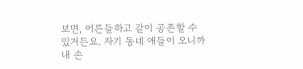보면, 어른들하고 같이 공존할 수 있거든요. 자기 동네 애들이 오니까 내 손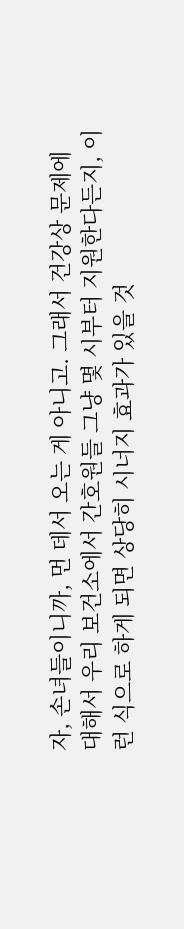자, 손녀들이니까, 먼 데서 오는 게 아니고. 그래서 건강상 문제에 대해서 우리 보건소에서 간호원들 그냥 몇 시부터 지원한다든지, 이런 식으로 하게 되면 상당히 시너지 효과가 있을 것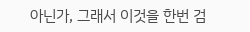아닌가, 그래서 이것을 한번 검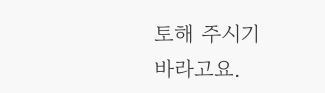토해 주시기 바라고요.